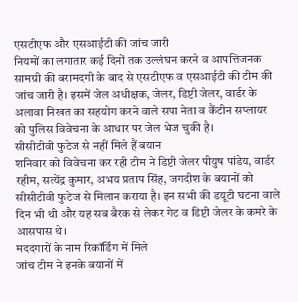एसटीएफ और एसआईटी की जांच जारी
नियमों का लगातार कई दिनों तक उल्लंघन करने व आपत्तिजनक सामग्री की बरामदगी के बाद से एसटीएफ व एसआईटी की टीम की जांच जारी है। इसमें जेल अधीक्षक, जेलर, डिप्टी जेलर, वार्डर के अलावा निखत का सहयोग करने वाले सपा नेता व कैंटीन सप्लायर को पुलिस विवेचना के आधार पर जेल भेज चुकी है।
सीसीटीवी फुटेज से नहीं मिले हैं बयान
शनिवार को विवेचना कर रही टीम ने डिप्टी जेलर पीयुष पांडेय, वार्डर रहीम, सत्येंद्र कुमार, अभय प्रताप सिंह, जगदीश के बयानों को सीसीटीवी फुटेज से मिलान कराया है। इन सभी की डयूटी घटना वाले दिन भी थी और यह सब बैरक से लेकर गेट व डिप्टी जेलर के कमरे के आसपास थे।
मददगारों के नाम रिकॉर्डिंग में मिले
जांच टीम ने इनके बयानों में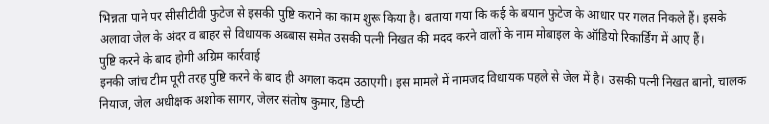भिन्नता पाने पर सीसीटीवी फुटेज से इसकी पुष्टि कराने का काम शुरू किया है। बताया गया कि कई के बयान फुटेज के आधार पर गलत निकले हैं। इसके अलावा जेल के अंदर व बाहर से विधायक अब्बास समेत उसकी पत्नी निखत की मदद करने वालों के नाम मोबाइल के ऑडियो रिकार्डिंग में आए हैं।
पुष्टि करने के बाद होगी अग्रिम कार्रवाई
इनकी जांच टीम पूरी तरह पुष्टि करने के बाद ही अगला कदम उठाएगी। इस मामले में नामजद विधायक पहले से जेल में है। उसकी पत्नी निखत बानो, चालक नियाज, जेल अधीक्षक अशोक सागर, जेलर संतोष कुमार, डिप्टी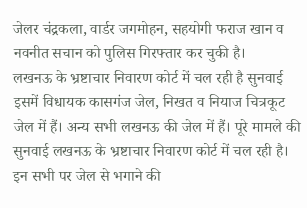जेलर चंद्रकला, वार्डर जगमोहन, सहयोगी फराज खान व नवनीत सचान को पुलिस गिरफ्तार कर चुकी है।
लखनऊ के भ्रष्टाचार निवारण कोर्ट में चल रही है सुनवाई
इसमें विधायक कासगंज जेल, निखत व नियाज चित्रकूट जेल में हैं। अन्य सभी लखनऊ की जेल में हैं। पूरे मामले की सुनवाई लखनऊ के भ्रष्टाचार निवारण कोर्ट में चल रही है। इन सभी पर जेल से भगाने की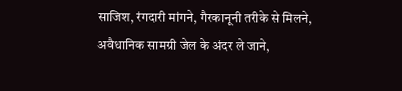साजिश, रंगदारी मांगने, गैरकानूनी तरीके से मिलने, अवैधानिक सामग्री जेल के अंदर ले जाने,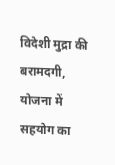विदेशी मुद्रा की बरामदगी, योजना में सहयोग का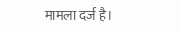मामला दर्ज है।